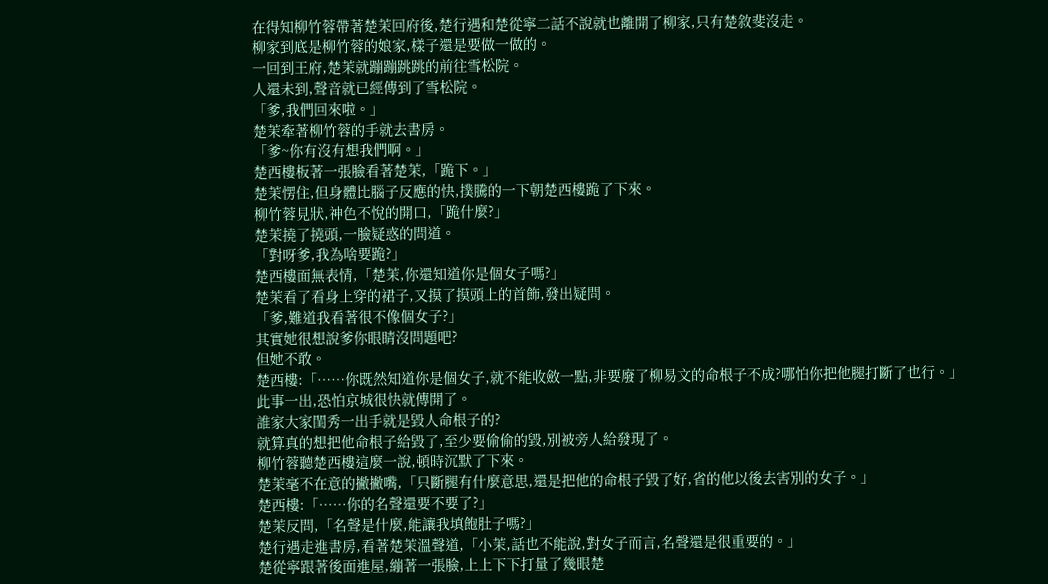在得知柳竹蓉帶著楚茉回府後,楚行遇和楚從寧二話不說就也離開了柳家,只有楚敘斐沒走。
柳家到底是柳竹蓉的娘家,樣子還是要做一做的。
一回到王府,楚茉就蹦蹦跳跳的前往雪松院。
人還未到,聲音就已經傳到了雪松院。
「爹,我們回來啦。」
楚茉牽著柳竹蓉的手就去書房。
「爹~你有沒有想我們啊。」
楚西樓板著一張臉看著楚茉,「跪下。」
楚茉愣住,但身體比腦子反應的快,撲騰的一下朝楚西樓跪了下來。
柳竹蓉見狀,神色不悅的開口,「跪什麼?」
楚茉撓了撓頭,一臉疑惑的問道。
「對呀爹,我為啥要跪?」
楚西樓面無表情,「楚茉,你還知道你是個女子嗎?」
楚茉看了看身上穿的裙子,又摸了摸頭上的首飾,發出疑問。
「爹,難道我看著很不像個女子?」
其實她很想說爹你眼睛沒問題吧?
但她不敢。
楚西樓:「……你既然知道你是個女子,就不能收斂一點,非要廢了柳易文的命根子不成?哪怕你把他腿打斷了也行。」
此事一出,恐怕京城很快就傳開了。
誰家大家閨秀一出手就是毀人命根子的?
就算真的想把他命根子給毀了,至少要偷偷的毀,別被旁人給發現了。
柳竹蓉聽楚西樓這麼一說,頓時沉默了下來。
楚茉毫不在意的撇撇嘴,「只斷腿有什麼意思,還是把他的命根子毀了好,省的他以後去害別的女子。」
楚西樓:「……你的名聲還要不要了?」
楚茉反問,「名聲是什麼,能讓我填飽肚子嗎?」
楚行遇走進書房,看著楚茉溫聲道,「小茉,話也不能說,對女子而言,名聲還是很重要的。」
楚從寧跟著後面進屋,繃著一張臉,上上下下打量了幾眼楚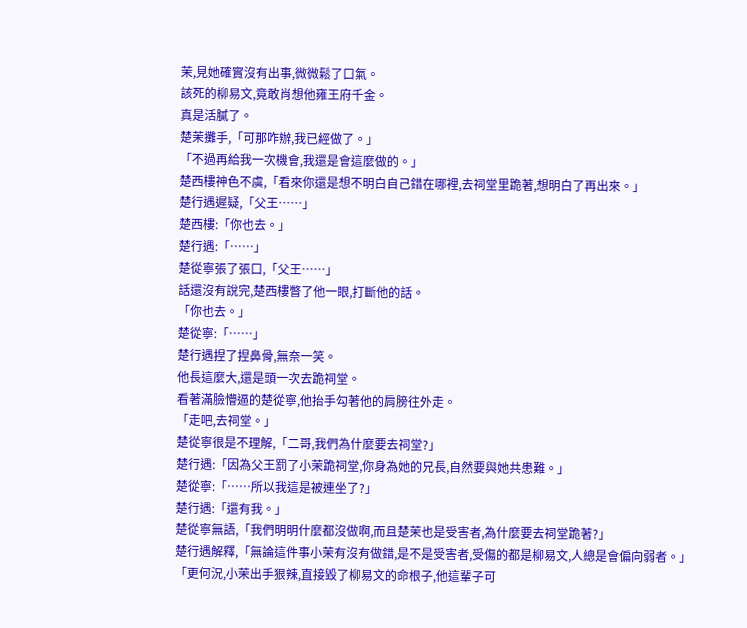茉,見她確實沒有出事,微微鬆了口氣。
該死的柳易文,竟敢肖想他雍王府千金。
真是活膩了。
楚茉攤手,「可那咋辦,我已經做了。」
「不過再給我一次機會,我還是會這麼做的。」
楚西樓神色不虞,「看來你還是想不明白自己錯在哪裡,去祠堂里跪著,想明白了再出來。」
楚行遇遲疑,「父王……」
楚西樓:「你也去。」
楚行遇:「……」
楚從寧張了張口,「父王……」
話還沒有說完,楚西樓瞥了他一眼,打斷他的話。
「你也去。」
楚從寧:「……」
楚行遇捏了捏鼻骨,無奈一笑。
他長這麼大,還是頭一次去跪祠堂。
看著滿臉懵逼的楚從寧,他抬手勾著他的肩膀往外走。
「走吧,去祠堂。」
楚從寧很是不理解,「二哥,我們為什麼要去祠堂?」
楚行遇:「因為父王罰了小茉跪祠堂,你身為她的兄長,自然要與她共患難。」
楚從寧:「……所以我這是被連坐了?」
楚行遇:「還有我。」
楚從寧無語,「我們明明什麼都沒做啊,而且楚茉也是受害者,為什麼要去祠堂跪著?」
楚行遇解釋,「無論這件事小茉有沒有做錯,是不是受害者,受傷的都是柳易文,人總是會偏向弱者。」
「更何況,小茉出手狠辣,直接毀了柳易文的命根子,他這輩子可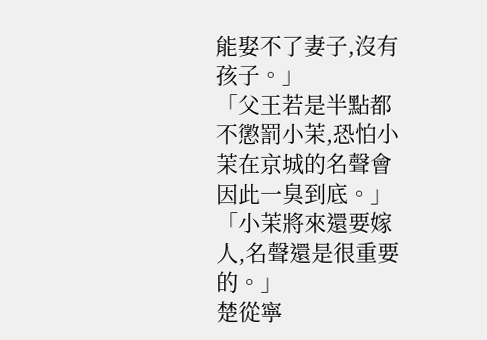能娶不了妻子,沒有孩子。」
「父王若是半點都不懲罰小茉,恐怕小茉在京城的名聲會因此一臭到底。」
「小茉將來還要嫁人,名聲還是很重要的。」
楚從寧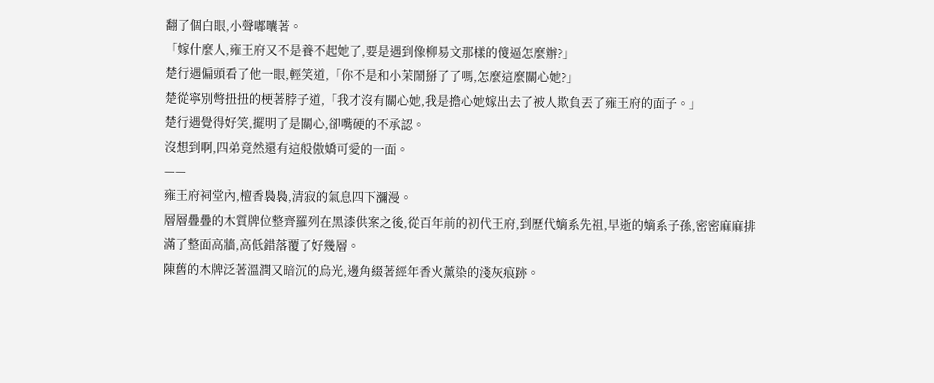翻了個白眼,小聲嘟囔著。
「嫁什麼人,雍王府又不是養不起她了,要是遇到像柳易文那樣的傻逼怎麼辦?」
楚行遇偏頭看了他一眼,輕笑道,「你不是和小茉鬧掰了了嗎,怎麼這麼關心她?」
楚從寧別彆扭扭的梗著脖子道,「我才沒有關心她,我是擔心她嫁出去了被人欺負丟了雍王府的面子。」
楚行遇覺得好笑,擺明了是關心,卻嘴硬的不承認。
沒想到啊,四弟竟然還有這般傲嬌可愛的一面。
——
雍王府祠堂內,檀香裊裊,清寂的氣息四下瀰漫。
層層疊疊的木質牌位整齊羅列在黑漆供案之後,從百年前的初代王府,到歷代嫡系先祖,早逝的嫡系子孫,密密麻麻排滿了整面高牆,高低錯落覆了好幾層。
陳舊的木牌泛著溫潤又暗沉的烏光,邊角綴著經年香火薰染的淺灰痕跡。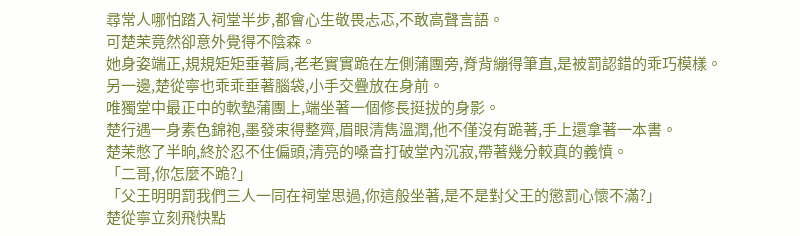尋常人哪怕踏入祠堂半步,都會心生敬畏忐忑,不敢高聲言語。
可楚茉竟然卻意外覺得不陰森。
她身姿端正,規規矩矩垂著肩,老老實實跪在左側蒲團旁,脊背繃得筆直,是被罰認錯的乖巧模樣。
另一邊,楚從寧也乖乖垂著腦袋,小手交疊放在身前。
唯獨堂中最正中的軟墊蒲團上,端坐著一個修長挺拔的身影。
楚行遇一身素色錦袍,墨發束得整齊,眉眼清雋溫潤,他不僅沒有跪著,手上還拿著一本書。
楚茉憋了半晌,終於忍不住偏頭,清亮的嗓音打破堂內沉寂,帶著幾分較真的義憤。
「二哥,你怎麼不跪?」
「父王明明罰我們三人一同在祠堂思過,你這般坐著,是不是對父王的懲罰心懷不滿?」
楚從寧立刻飛快點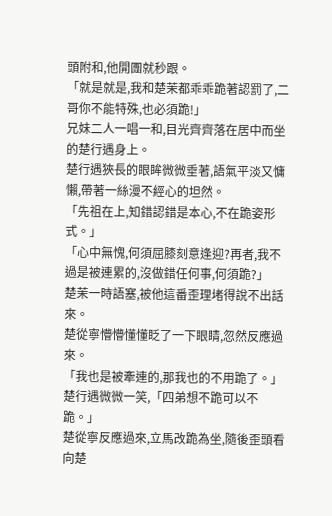頭附和,他開團就秒跟。
「就是就是,我和楚茉都乖乖跪著認罰了,二哥你不能特殊,也必須跪!」
兄妹二人一唱一和,目光齊齊落在居中而坐的楚行遇身上。
楚行遇狹長的眼眸微微垂著,語氣平淡又慵懶,帶著一絲漫不經心的坦然。
「先祖在上,知錯認錯是本心,不在跪姿形式。」
「心中無愧,何須屈膝刻意逢迎?再者,我不過是被連累的,沒做錯任何事,何須跪?」
楚茉一時語塞,被他這番歪理堵得說不出話來。
楚從寧懵懵懂懂眨了一下眼睛,忽然反應過來。
「我也是被牽連的,那我也的不用跪了。」
楚行遇微微一笑,「四弟想不跪可以不跪。」
楚從寧反應過來,立馬改跪為坐,隨後歪頭看向楚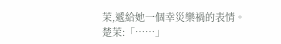茉,遞給她一個幸災樂禍的表情。
楚茉:「……」